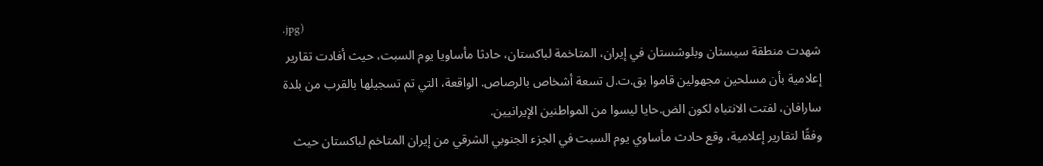.jpg)
شهدت منطقة سيستان وبلوشستان في إيران، المتاخمة لباكستان، حادثا مأساويا يوم السبت، حيث أفادت تقارير إعلامية بأن مسلحين مجهولين قاموا بق.ت.ل تسعة أشخاص بالرصاص. الواقعة، التي تم تسجيلها بالقرب من بلدة سارافان، لفتت الانتباه لكون الض.حايا ليسوا من المواطنين الإيرانيين.
وفقًا لتقارير إعلامية، وقع حادث مأساوي يوم السبت في الجزء الجنوبي الشرقي من إيران المتاخم لباكستان حيث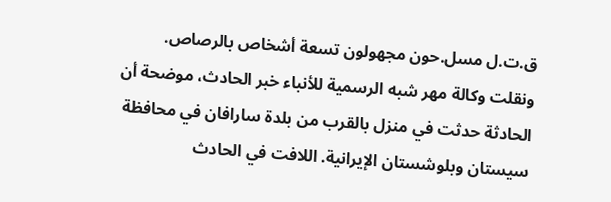ق.ت.ل مسل.حون مجهولون تسعة أشخاص بالرصاص.
ونقلت وكالة مهر شبه الرسمية للأنباء خبر الحادث، موضحة أن الحادثة حدثت في منزل بالقرب من بلدة سارافان في محافظة سيستان وبلوشستان الإيرانية. اللافت في الحادث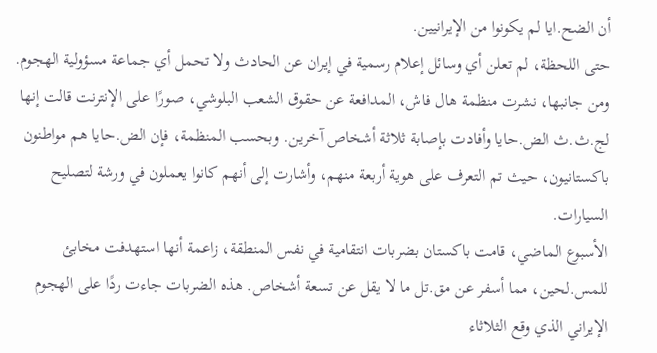أن الضح.ايا لم يكونوا من الإيرانيين.
حتى اللحظة، لم تعلن أي وسائل إعلام رسمية في إيران عن الحادث ولا تحمل أي جماعة مسؤولية الهجوم. ومن جانبها، نشرت منظمة هال فاش، المدافعة عن حقوق الشعب البلوشي، صورًا على الإنترنت قالت إنها لج.ث.ث الض.حايا وأفادت بإصابة ثلاثة أشخاص آخرين. وبحسب المنظمة، فإن الض.حايا هم مواطنون باكستانيون، حيث تم التعرف على هوية أربعة منهم، وأشارت إلى أنهم كانوا يعملون في ورشة لتصليح السيارات.
الأسبوع الماضي، قامت باكستان بضربات انتقامية في نفس المنطقة، زاعمة أنها استهدفت مخابئ للمس.لحين، مما أسفر عن مق.تل ما لا يقل عن تسعة أشخاص. هذه الضربات جاءت ردًا على الهجوم الإيراني الذي وقع الثلاثاء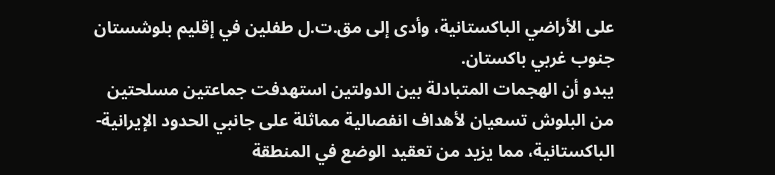على الأراضي الباكستانية، وأدى إلى مق.ت.ل طفلين في إقليم بلوشستان جنوب غربي باكستان.
يبدو أن الهجمات المتبادلة بين الدولتين استهدفت جماعتين مسلحتين من البلوش تسعيان لأهداف انفصالية مماثلة على جانبي الحدود الإيرانية-الباكستانية، مما يزيد من تعقيد الوضع في المنطقة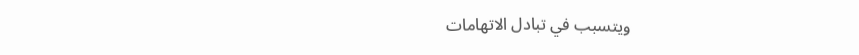ويتسبب في تبادل الاتهامات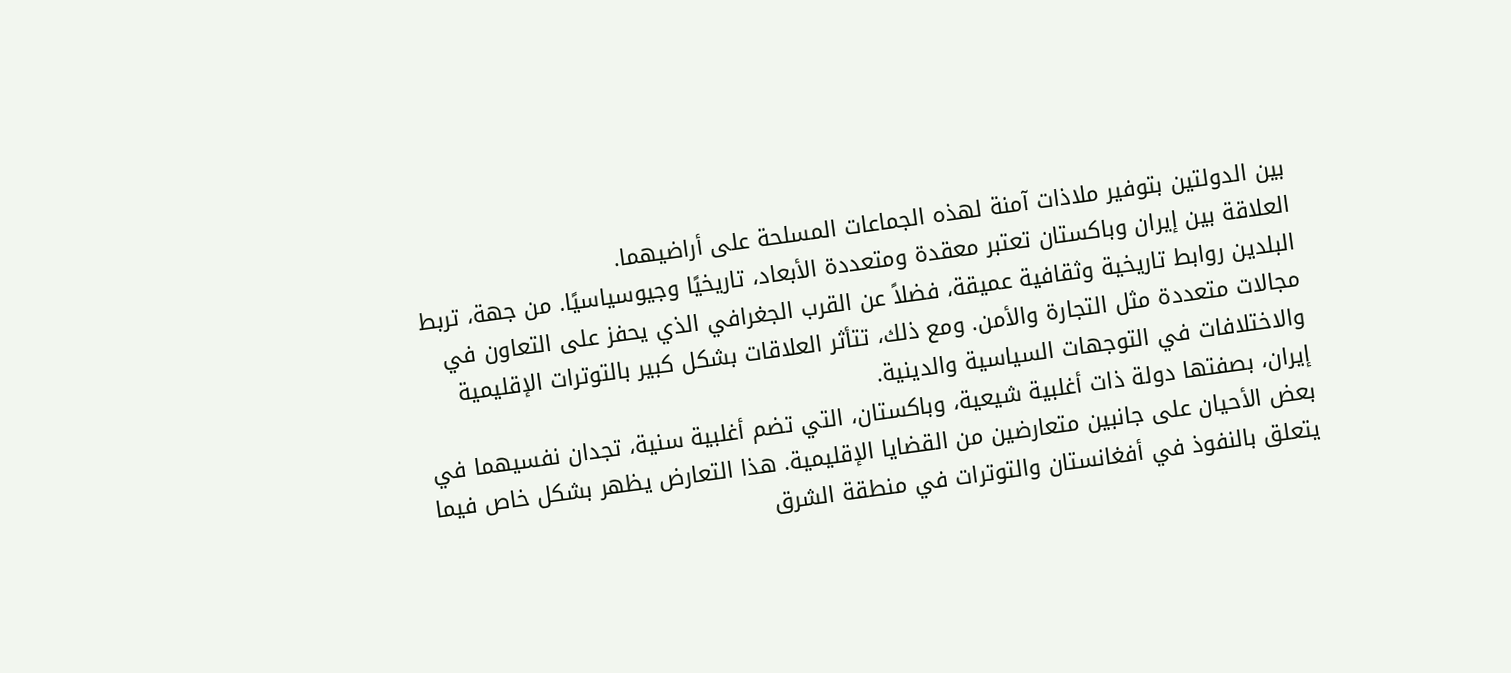بين الدولتين بتوفير ملاذات آمنة لهذه الجماعات المسلحة على أراضيهما.
العلاقة بين إيران وباكستان تعتبر معقدة ومتعددة الأبعاد، تاريخيًا وجيوسياسيًا. من جهة، تربط البلدين روابط تاريخية وثقافية عميقة، فضلاً عن القرب الجغرافي الذي يحفز على التعاون في مجالات متعددة مثل التجارة والأمن. ومع ذلك، تتأثر العلاقات بشكل كبير بالتوترات الإقليمية والاختلافات في التوجهات السياسية والدينية.
إيران، بصفتها دولة ذات أغلبية شيعية، وباكستان، التي تضم أغلبية سنية، تجدان نفسيهما في بعض الأحيان على جانبين متعارضين من القضايا الإقليمية. هذا التعارض يظهر بشكل خاص فيما يتعلق بالنفوذ في أفغانستان والتوترات في منطقة الشرق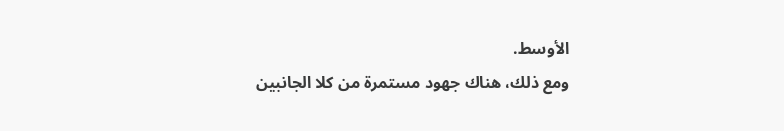الأوسط.
ومع ذلك، هناك جهود مستمرة من كلا الجانبين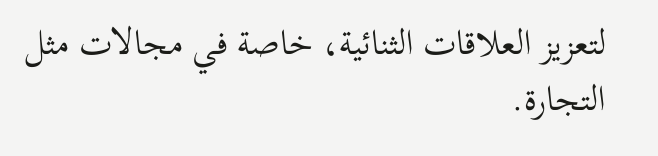لتعزيز العلاقات الثنائية، خاصة في مجالات مثل التجارة.